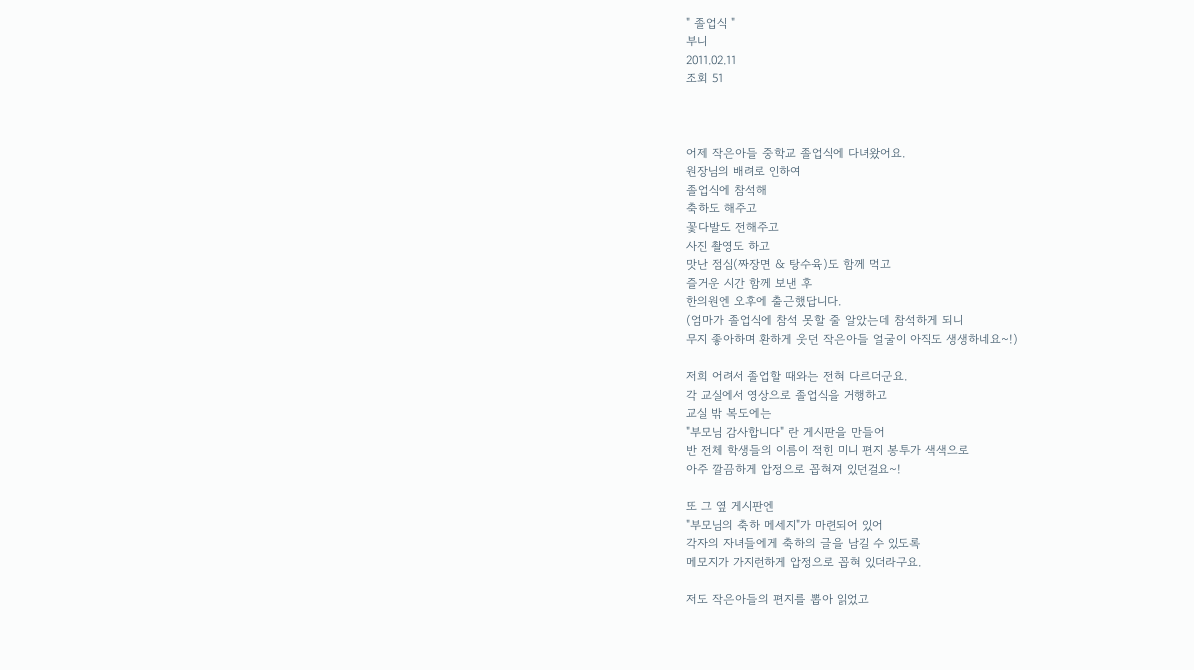" 졸업식 "
부니
2011.02.11
조회 51



어제 작은아들 중학교 졸업식에 다녀왔어요.
원장님의 배려로 인하여
졸업식에 참석해
축하도 해주고
꽃다발도 전해주고
사진 촬영도 하고
맛난 점심(짜장면 & 탕수육)도 함께 먹고
즐거운 시간 함께 보낸 후
한의원엔 오후에 출근했답니다.
(엄마가 졸업식에 참석 못할 줄 알았는데 참석하게 되니
무지 좋아하며 환하게 웃던 작은아들 얼굴이 아직도 생생하네요~!)

저희 어려서 졸업할 때와는 전혀 다르더군요.
각 교실에서 영상으로 졸업식을 거행하고
교실 밖 복도에는
"부모님 감사합니다" 란 게시판을 만들어
반 전체 학생들의 이름이 적힌 미니 편지 봉투가 색색으로
아주 깔끔하게 압정으로 꼽혀져 있던걸요~!

또 그 옆 게시판엔
"부모님의 축하 메세지"가 마련되어 있어
각자의 자녀들에게 축하의 글을 남길 수 있도록
메모지가 가지런하게 압정으로 꼽혀 있더라구요.

저도 작은아들의 편지를 뽑아 읽었고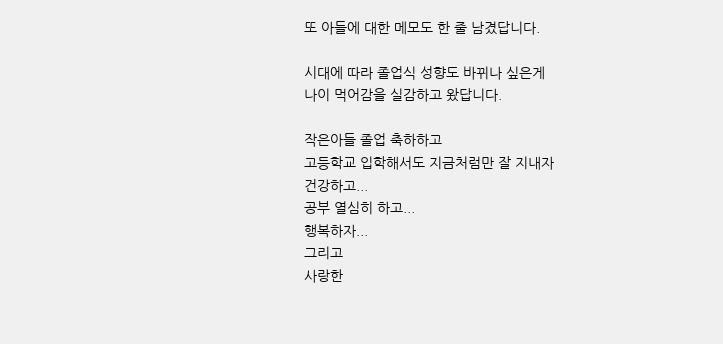또 아들에 대한 메모도 한 줄 남겼답니다.

시대에 따라 졸업식 성향도 바뀌나 싶은게
나이 먹어감을 실감하고 왔답니다.

작은아들 졸업 축하하고
고등학교 입학해서도 지금처럼만 잘 지내자
건강하고...
공부 열심히 하고...
행복하자...
그리고
사랑한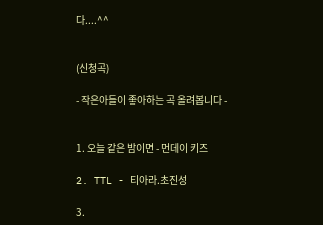다....^^


(신청곡)

- 작은아들이 좋아하는 곡 올려봅니다 -


1. 오늘 같은 밤이면 - 먼데이 키즈

2. TTL - 티아라.초진성

3.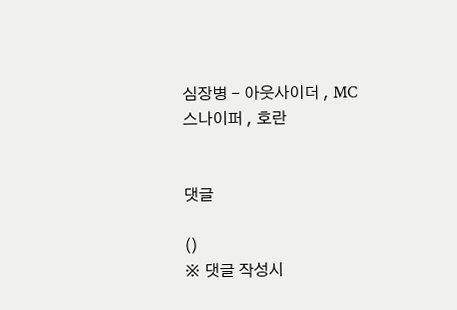심장병 - 아웃사이더 , MC 스나이퍼 , 호란


댓글

()
※ 댓글 작성시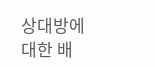상대방에 대한 배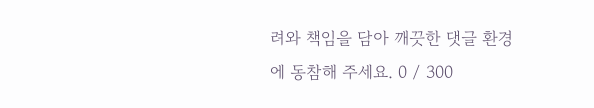려와 책임을 담아 깨끗한 댓글 환경에 동참해 주세요. 0 / 300